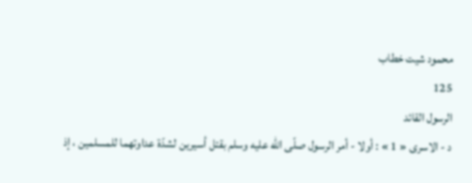محمود شيت خطاب
125
الرسول القائد
د - الاسرى « 1 » : أولا - أمر الرسول صلّى اللّه عليه وسلم بقتل أسيرين لشدّة عداوتهما للمسلمين ، إذ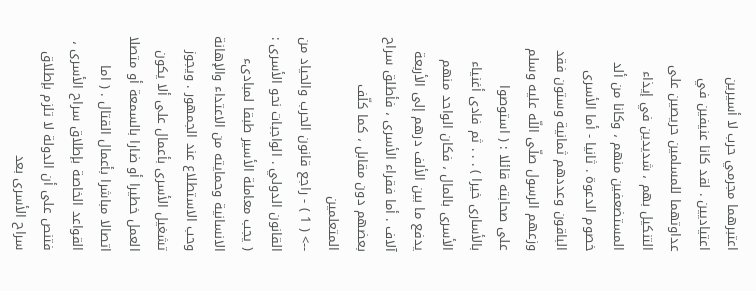اعتبرهما مجرمي حرب لا أسيرين اعتياديين . لقد كانا عنيفين في عداوتهما للمسلمين حريصين على التنكيل بهم ، شديدين في إيذاء المستضعفين منهم ، وكانا من ألد خصوم الدعوة . ثانيا - أما الأسرى الباقون وعددهم ثمانية وستون فقد وزعهم الرسول صلّى اللّه عليه وسلم على صحابته قائلا : ( استوصوا بالأسارى خيرا ) . . . ثم فادى أغنياء الأسرى بالمال ، فكان الواحد منهم يدفع ما بين الألف درهم إلى الأربعة آلاف . أما فقراء الأسرى ، فأطلق سراح بعضهم دون مقابل ، كما كلّف المتعلمين
--> ( 1 ) - راجع قانون الحرب والحياد من القانون الدولي . الواجبات نحو الأسرى : ( يجب معاملة الأسير طبقا لمبادىء الانسانية وحمايته من الاعتداء والإهانة وحب الاستطلاع عند الجمهور . ويجوز تشغيل الأسرى بأعمال على ألا يكون العمل خطيرا أو ضارا بالسمعة أو متصلا اتصالا مباشرا بأعمال القتال . ( اما القواعد الخاصة بإطلاق سراح الأسرى ، فتنص على أن الدولة لا تلزم بإطلاق سراح الأسرى بعد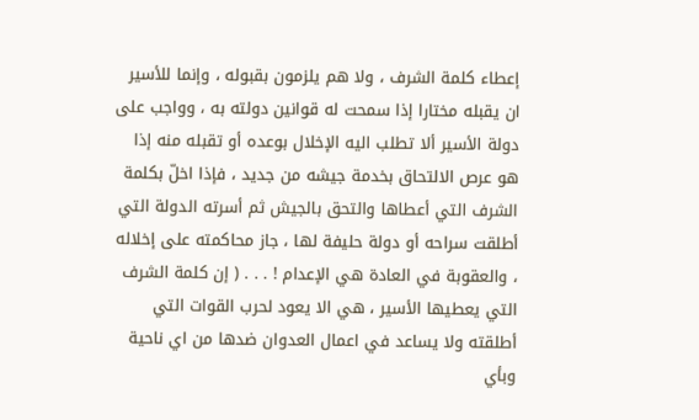إعطاء كلمة الشرف ، ولا هم يلزمون بقبوله ، وإنما للأسير ان يقبله مختارا إذا سمحت له قوانين دولته به ، وواجب على دولة الأسير ألا تطلب اليه الإخلال بوعده أو تقبله منه إذا هو عرص الالتحاق بخدمة جيشه من جديد ، فإذا اخلّ بكلمة الشرف التي أعطاها والتحق بالجيش ثم أسرته الدولة التي أطلقت سراحه أو دولة حليفة لها ، جاز محاكمته على إخلاله ، والعقوبة في العادة هي الإعدام ! . . . ( إن كلمة الشرف التي يعطيها الأسير ، هي الا يعود لحرب القوات التي أطلقته ولا يساعد في اعمال العدوان ضدها من اي ناحية وبأي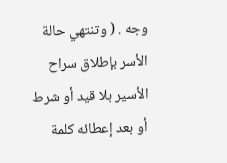وجه . ( وتنتهي حالة الأسر بإطلاق سراح الأسير بلا قيد أو شرط أو بعد إعطائه كلمة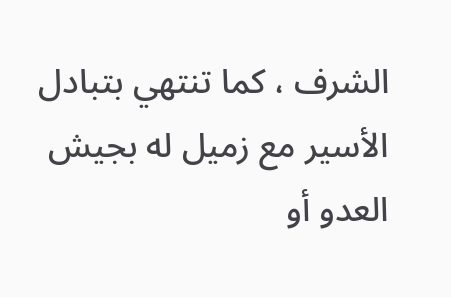الشرف ، كما تنتهي بتبادل الأسير مع زميل له بجيش العدو أو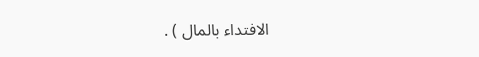الافتداء بالمال ) .